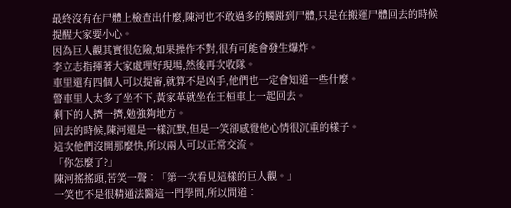最終沒有在尸體上檢查出什麼,陳河也不敢過多的觸踫到尸體,只是在搬運尸體回去的時候提醒大家要小心。
因為巨人觀其實很危險,如果操作不對,很有可能會發生爆炸。
李立志指揮著大家處理好現場,然後再次收隊。
車里還有四個人可以提審,就算不是凶手,他們也一定會知道一些什麼。
警車里人太多了坐不下,黃家革就坐在王桓車上一起回去。
剩下的人擠一擠,勉強夠地方。
回去的時候,陳河還是一樣沉默,但是一笑卻感覺他心情很沉重的樣子。
這次他們沒開那麼快,所以兩人可以正常交流。
「你怎麼了?」
陳河搖搖頭,苦笑一聲︰「第一次看見這樣的巨人觀。」
一笑也不是很精通法醫這一門學問,所以問道︰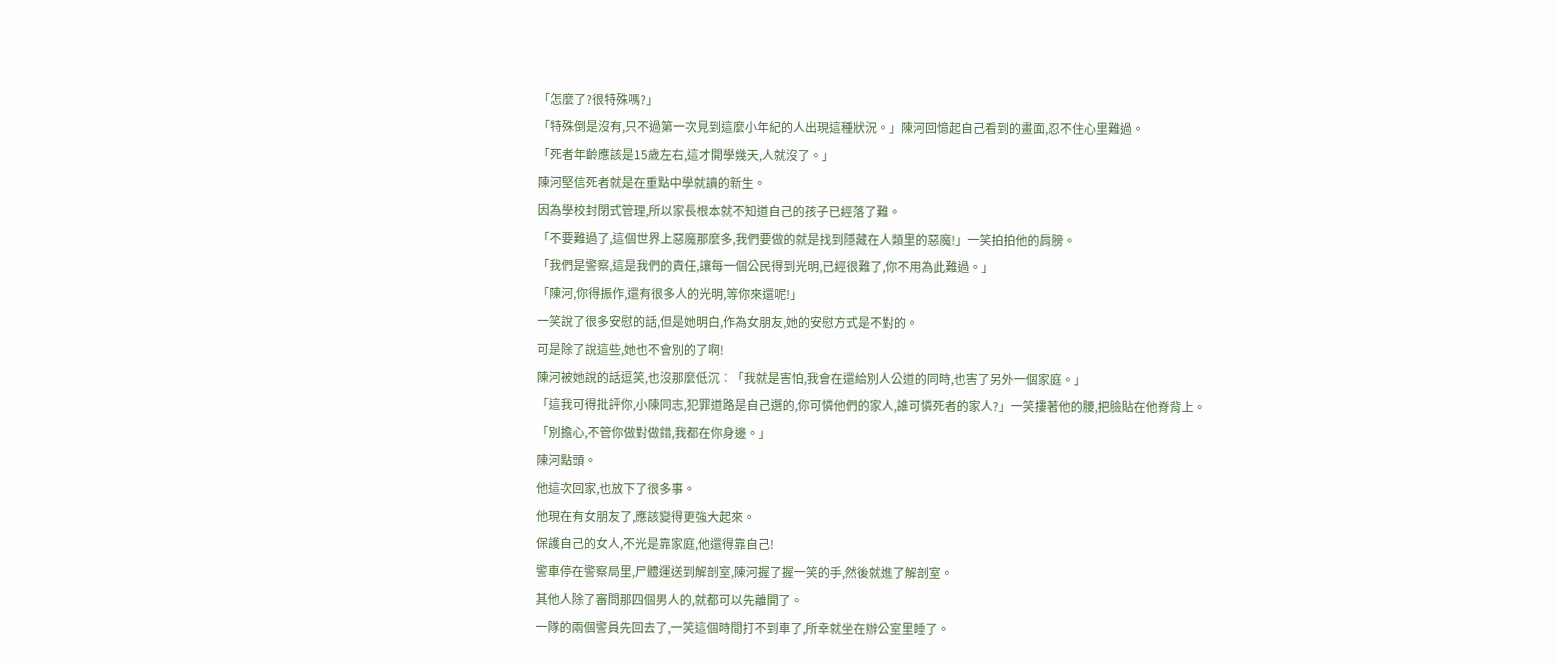「怎麼了?很特殊嗎?」
「特殊倒是沒有,只不過第一次見到這麼小年紀的人出現這種狀況。」陳河回憶起自己看到的畫面,忍不住心里難過。
「死者年齡應該是15歲左右,這才開學幾天,人就沒了。」
陳河堅信死者就是在重點中學就讀的新生。
因為學校封閉式管理,所以家長根本就不知道自己的孩子已經落了難。
「不要難過了,這個世界上惡魔那麼多,我們要做的就是找到隱藏在人類里的惡魔!」一笑拍拍他的肩膀。
「我們是警察,這是我們的責任,讓每一個公民得到光明,已經很難了,你不用為此難過。」
「陳河,你得振作,還有很多人的光明,等你來還呢!」
一笑說了很多安慰的話,但是她明白,作為女朋友,她的安慰方式是不對的。
可是除了說這些,她也不會別的了啊!
陳河被她說的話逗笑,也沒那麼低沉︰「我就是害怕,我會在還給別人公道的同時,也害了另外一個家庭。」
「這我可得批評你,小陳同志,犯罪道路是自己選的,你可憐他們的家人,誰可憐死者的家人?」一笑摟著他的腰,把臉貼在他脊背上。
「別擔心,不管你做對做錯,我都在你身邊。」
陳河點頭。
他這次回家,也放下了很多事。
他現在有女朋友了,應該變得更強大起來。
保護自己的女人,不光是靠家庭,他還得靠自己!
警車停在警察局里,尸體運送到解剖室,陳河握了握一笑的手,然後就進了解剖室。
其他人除了審問那四個男人的,就都可以先離開了。
一隊的兩個警員先回去了,一笑這個時間打不到車了,所幸就坐在辦公室里睡了。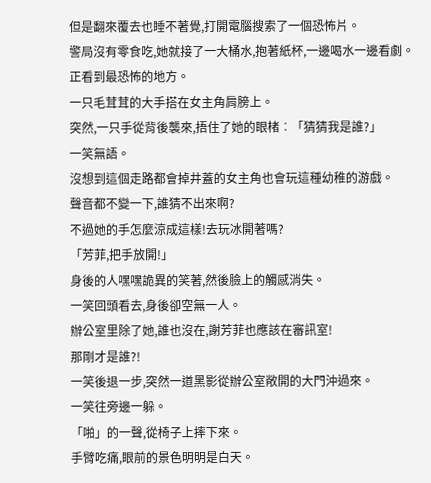但是翻來覆去也睡不著覺,打開電腦搜索了一個恐怖片。
警局沒有零食吃,她就接了一大桶水,抱著紙杯,一邊喝水一邊看劇。
正看到最恐怖的地方。
一只毛茸茸的大手搭在女主角肩膀上。
突然,一只手從背後襲來,捂住了她的眼楮︰「猜猜我是誰?」
一笑無語。
沒想到這個走路都會掉井蓋的女主角也會玩這種幼稚的游戲。
聲音都不變一下,誰猜不出來啊?
不過她的手怎麼涼成這樣!去玩冰開著嗎?
「芳菲,把手放開!」
身後的人嘿嘿詭異的笑著,然後臉上的觸感消失。
一笑回頭看去,身後卻空無一人。
辦公室里除了她,誰也沒在,謝芳菲也應該在審訊室!
那剛才是誰?!
一笑後退一步,突然一道黑影從辦公室敞開的大門沖過來。
一笑往旁邊一躲。
「啪」的一聲,從椅子上摔下來。
手臂吃痛,眼前的景色明明是白天。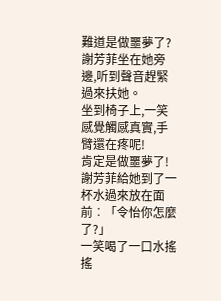難道是做噩夢了?
謝芳菲坐在她旁邊,听到聲音趕緊過來扶她。
坐到椅子上,一笑感覺觸感真實,手臂還在疼呢!
肯定是做噩夢了!
謝芳菲給她到了一杯水過來放在面前︰「令怡你怎麼了?」
一笑喝了一口水搖搖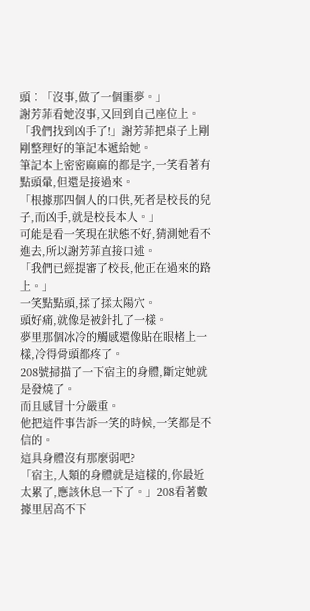頭︰「沒事,做了一個噩夢。」
謝芳菲看她沒事,又回到自己座位上。
「我們找到凶手了!」謝芳菲把桌子上剛剛整理好的筆記本遞給她。
筆記本上密密麻麻的都是字,一笑看著有點頭暈,但還是接過來。
「根據那四個人的口供,死者是校長的兒子,而凶手,就是校長本人。」
可能是看一笑現在狀態不好,猜測她看不進去,所以謝芳菲直接口述。
「我們已經提審了校長,他正在過來的路上。」
一笑點點頭,揉了揉太陽穴。
頭好痛,就像是被針扎了一樣。
夢里那個冰冷的觸感還像貼在眼楮上一樣,冷得骨頭都疼了。
208號掃描了一下宿主的身體,斷定她就是發燒了。
而且感冒十分嚴重。
他把這件事告訴一笑的時候,一笑都是不信的。
這具身體沒有那麼弱吧?
「宿主,人類的身體就是這樣的,你最近太累了,應該休息一下了。」208看著數據里居高不下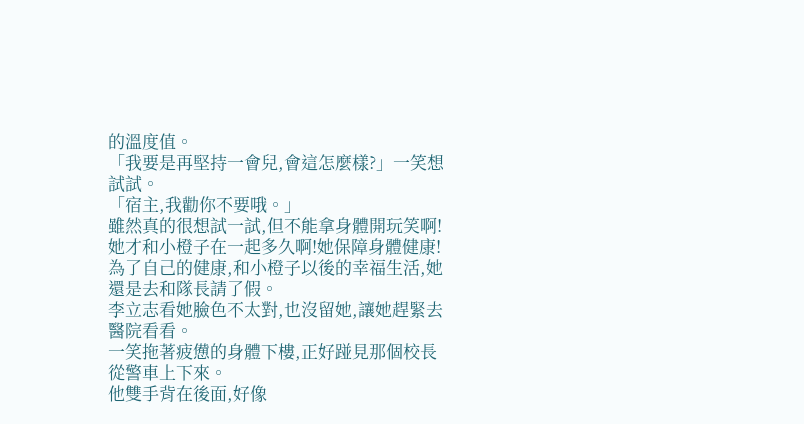的溫度值。
「我要是再堅持一會兒,會這怎麼樣?」一笑想試試。
「宿主,我勸你不要哦。」
雖然真的很想試一試,但不能拿身體開玩笑啊!
她才和小橙子在一起多久啊!她保障身體健康!
為了自己的健康,和小橙子以後的幸福生活,她還是去和隊長請了假。
李立志看她臉色不太對,也沒留她,讓她趕緊去醫院看看。
一笑拖著疲憊的身體下樓,正好踫見那個校長從警車上下來。
他雙手背在後面,好像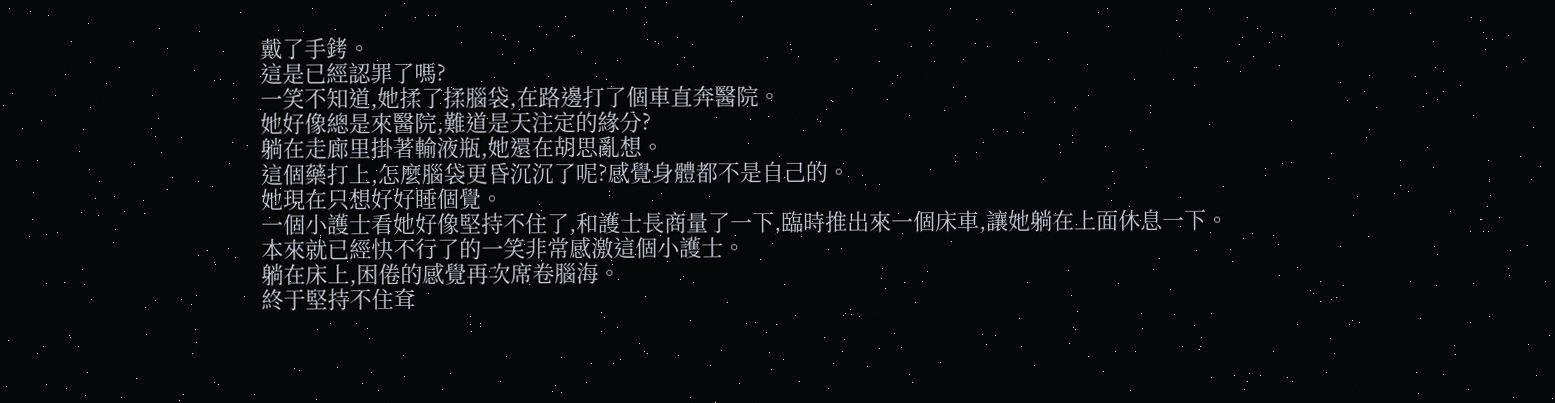戴了手銬。
這是已經認罪了嗎?
一笑不知道,她揉了揉腦袋,在路邊打了個車直奔醫院。
她好像總是來醫院,難道是天注定的緣分?
躺在走廊里掛著輸液瓶,她還在胡思亂想。
這個藥打上,怎麼腦袋更昏沉沉了呢?感覺身體都不是自己的。
她現在只想好好睡個覺。
一個小護士看她好像堅持不住了,和護士長商量了一下,臨時推出來一個床車,讓她躺在上面休息一下。
本來就已經快不行了的一笑非常感激這個小護士。
躺在床上,困倦的感覺再次席卷腦海。
終于堅持不住耷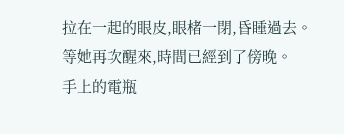拉在一起的眼皮,眼楮一閉,昏睡過去。
等她再次醒來,時間已經到了傍晚。
手上的電瓶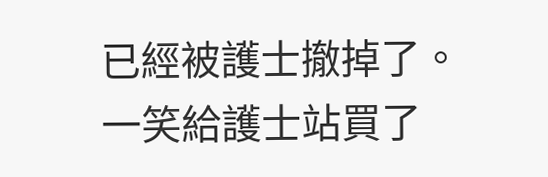已經被護士撤掉了。
一笑給護士站買了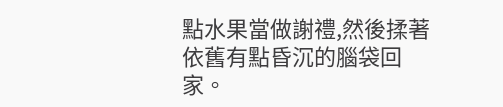點水果當做謝禮,然後揉著依舊有點昏沉的腦袋回家。